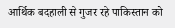आर्थिक बदहाली से गुजर रहे पाकिस्तान को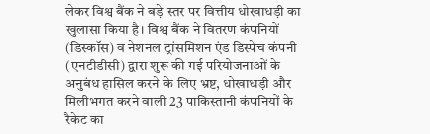लेकर विश्व बैंक ने बड़े स्तर पर वित्तीय धोखाधड़ी का खुलासा किया है। विश्व बैंक ने वितरण कंपनियों (डिस्कॉस) व नेशनल ट्रांसमिशन एंड डिस्पेच कंपनी (एनटीडीसी) द्वारा शुरू की गई परियोजनाओं के अनुबंध हासिल करने के लिए भ्रष्ट, धोखाधड़ी और मिलीभगत करने वाली 23 पाकिस्तानी कंपनियों के रैकेट का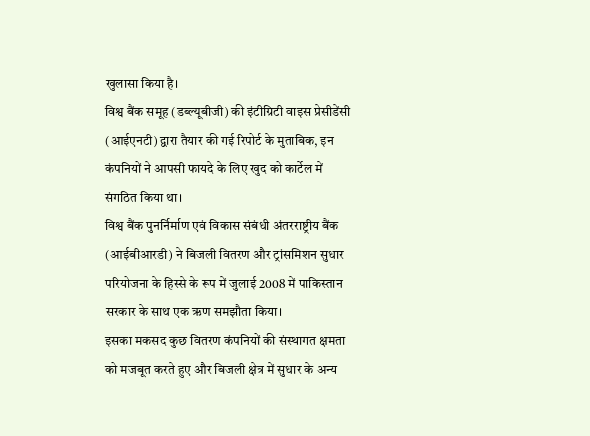खुलासा किया है।
विश्व बैंक समूह (डब्ल्यूबीजी) की इंटीग्रिटी वाइस प्रेसीडेंसी (आईएनटी) द्वारा तैयार की गई रिपोर्ट के मुताबिक, इन कंपनियों ने आपसी फायदे के लिए खुद को कार्टेल में संगठित किया था।
विश्व बैंक पुनर्निर्माण एवं विकास संबंधी अंतरराष्ट्रीय बैंक (आईबीआरडी) ने बिजली वितरण और ट्रांसमिशन सुधार परियोजना के हिस्से के रूप में जुलाई 2008 में पाकिस्तान सरकार के साथ एक ऋण समझौता किया।
इसका मकसद कुछ वितरण कंपनियों की संस्थागत क्षमता को मजबूत करते हुए और बिजली क्षेत्र में सुधार के अन्य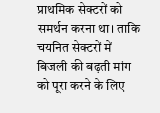प्राथमिक सेक्टरों को समर्थन करना था। ताकि चयनित सेक्टरों में बिजली की बढ़ती मांग को पूरा करने के लिए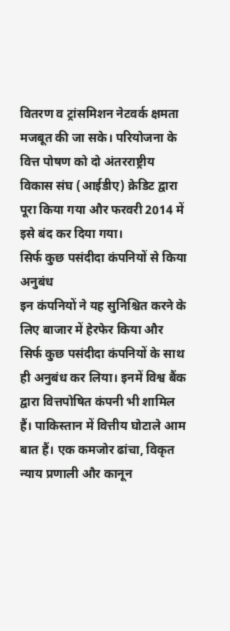वितरण व ट्रांसमिशन नेटवर्क क्षमता मजबूत की जा सके। परियोजना के वित्त पोषण को दो अंतरराष्ट्रीय विकास संघ (आईडीए) क्रेडिट द्वारा पूरा किया गया और फरवरी 2014 में इसे बंद कर दिया गया।
सिर्फ कुछ पसंदीदा कंपनियों से किया अनुबंध
इन कंपनियों ने यह सुनिश्चित करने के लिए बाजार में हेरफेर किया और सिर्फ कुछ पसंदीदा कंपनियों के साथ ही अनुबंध कर लिया। इनमें विश्व बैंक द्वारा वित्तपोषित कंपनी भी शामिल हैं। पाकिस्तान में वित्तीय घोटाले आम बात हैं। एक कमजोर ढांचा, विकृत न्याय प्रणाली और कानून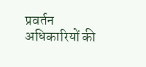प्रवर्तन अधिकारियों की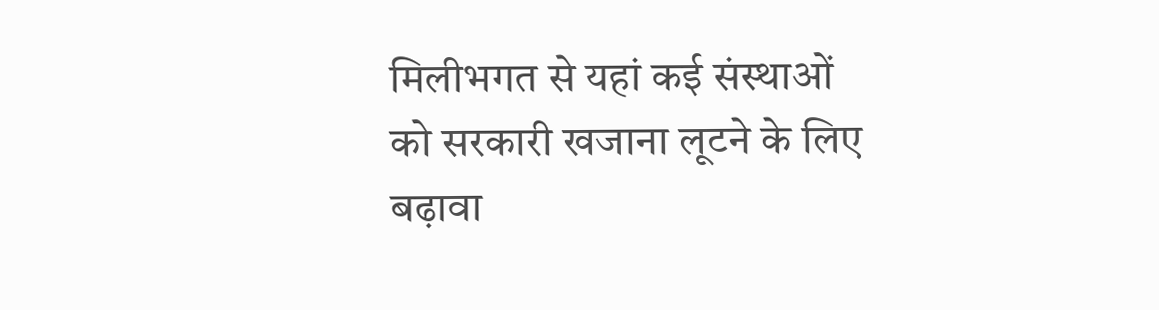मिलीभगत से यहां कई संस्थाओं को सरकारी खजाना लूटने के लिए बढ़ावा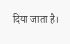दिया जाता है।